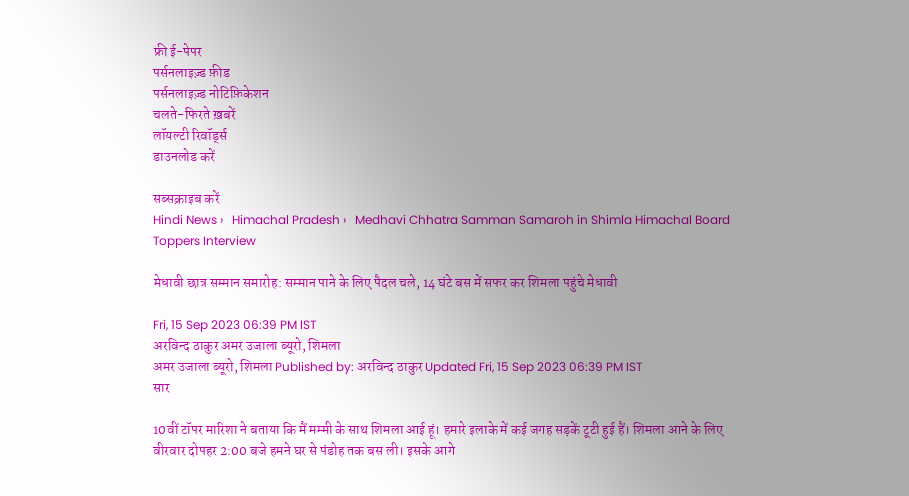फ्री ई-पेपर
पर्सनलाइज़्ड फ़ीड
पर्सनलाइज़्ड नोटिफ़िकेशन
चलते-फिरते ख़बरें
लॉयल्टी रिवॉर्ड्स
डाउनलोड करें

सब्सक्राइब करें
Hindi News ›   Himachal Pradesh ›   Medhavi Chhatra Samman Samaroh in Shimla Himachal Board Toppers Interview

मेधावी छात्र सम्मान समारोह: सम्मान पाने के लिए पैदल चले, 14 घंटे बस में सफर कर शिमला पहुंचे मेधावी

Fri, 15 Sep 2023 06:39 PM IST
अरविन्द ठाकुर अमर उजाला ब्यूरो, शिमला
अमर उजाला ब्यूरो, शिमला Published by: अरविन्द ठाकुर Updated Fri, 15 Sep 2023 06:39 PM IST
सार

10वीं टॉपर मारिशा ने बताया कि मैं मम्मी के साथ शिमला आई हूं। हमारे इलाके में कई जगह सड़कें टूटी हुई हैं। शिमला आने के लिए वीरवार दोपहर 2:00 बजे हमने घर से पंडोह तक बस ली। इसके आगे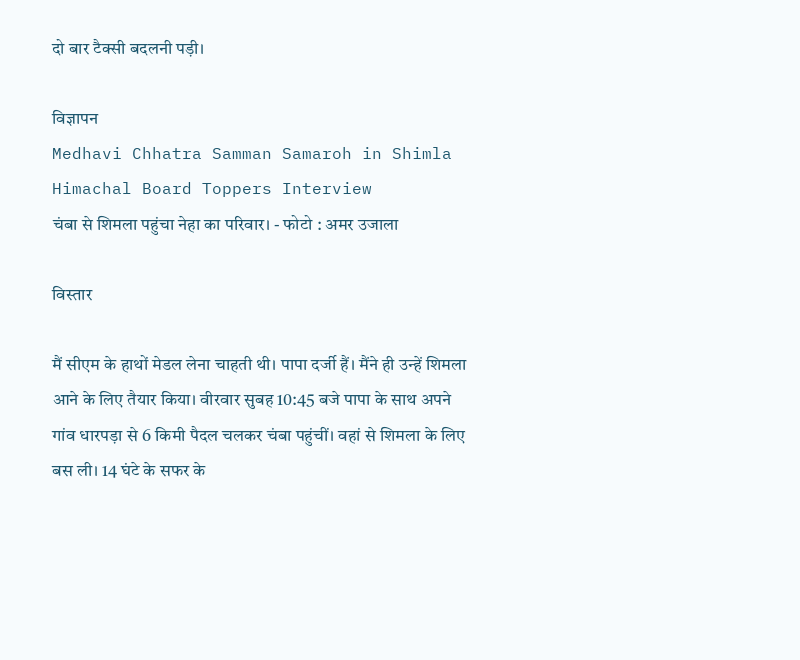दो बार टैक्सी बदलनी पड़ी।

विज्ञापन
Medhavi Chhatra Samman Samaroh in Shimla Himachal Board Toppers Interview
चंबा से शिमला पहुंचा नेहा का परिवार। - फोटो : अमर उजाला

विस्तार

मैं सीएम के हाथों मेडल लेना चाहती थी। पापा दर्जी हैं। मैंने ही उन्हें शिमला आने के लिए तैयार किया। वीरवार सुबह 10:45 बजे पापा के साथ अपने गांव धारपड़ा से 6 किमी पैदल चलकर चंबा पहुंचीं। वहां से शिमला के लिए बस ली। 14 घंटे के सफर के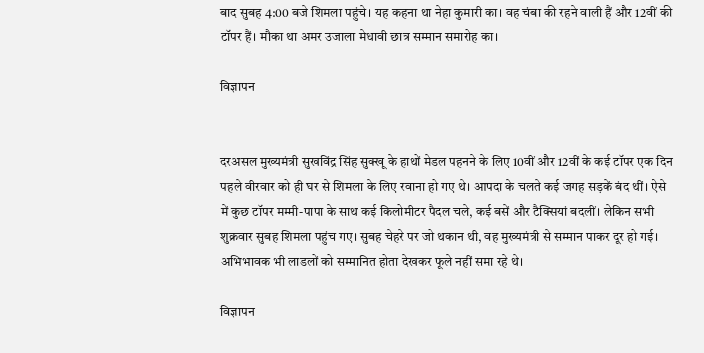बाद सुबह 4:00 बजे शिमला पहुंचे। यह कहना था नेहा कुमारी का। वह चंबा की रहने वाली हैं और 12वीं की टॉपर हैं। मौका था अमर उजाला मेधावी छात्र सम्मान समारोह का।

विज्ञापन


दरअसल मुख्यमंत्री सुखविंद्र सिंह सुक्खू के हाथों मेडल पहनने के लिए 10वीं और 12वीं के कई टॉपर एक दिन पहले वीरवार को ही घर से शिमला के लिए रवाना हो गए थे। आपदा के चलते कई जगह सड़कें बंद थीं। ऐसे में कुछ टॉपर मम्मी-पापा के साथ कई किलोमीटर पैदल चले, कई बसें और टैक्सियां बदलीं। लेकिन सभी शुक्रवार सुबह शिमला पहुंच गए। सुबह चेहरे पर जो थकान थी, वह मुख्यमंत्री से सम्मान पाकर दूर हो गई। अभिभावक भी लाडलों को सम्मानित होता देखकर फूले नहीं समा रहे थे।

विज्ञापन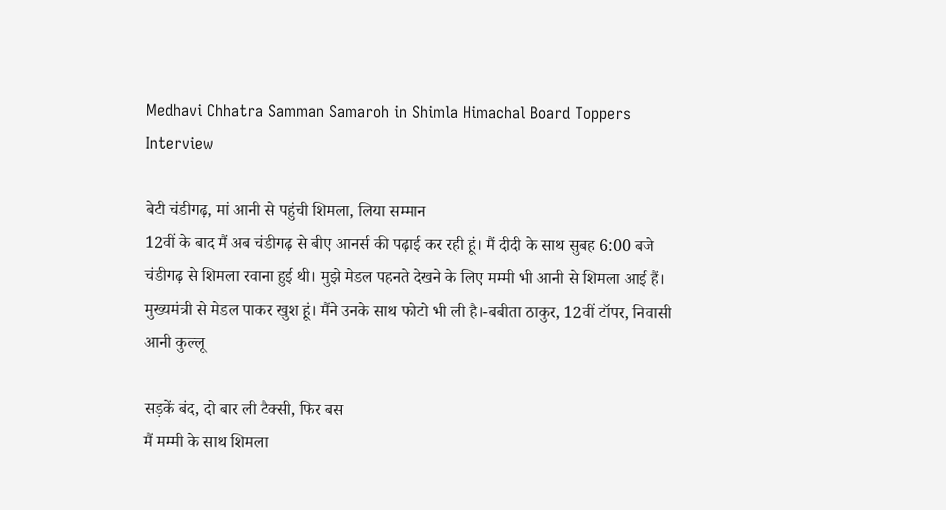Medhavi Chhatra Samman Samaroh in Shimla Himachal Board Toppers Interview

बेटी चंडीगढ़, मां आनी से पहुंची शिमला, लिया सम्मान
12वीं के बाद मैं अब चंडीगढ़ से बीए आनर्स की पढ़ाई कर रही हूं। मैं दीदी के साथ सुबह 6:00 बजे चंडीगढ़ से शिमला रवाना हुई थी। मुझे मेडल पहनते देखने के लिए मम्मी भी आनी से शिमला आई हैं। मुख्यमंत्री से मेडल पाकर खुश हूं। मैंने उनके साथ फोटो भी ली है।-बबीता ठाकुर, 12वीं टॉपर, निवासी आनी कुल्लू

सड़कें बंद, दो बार ली टैक्सी, फिर बस
मैं मम्मी के साथ शिमला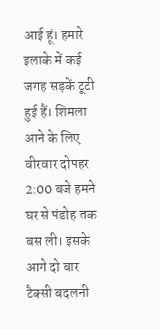आई हूं। हमारे इलाके में कई जगह सड़कें टूटी हुई हैं। शिमला आने के लिए वीरवार दोपहर 2:00 बजे हमने घर से पंडोह तक बस ली। इसके आगे दो बार टैक्सी बदलनी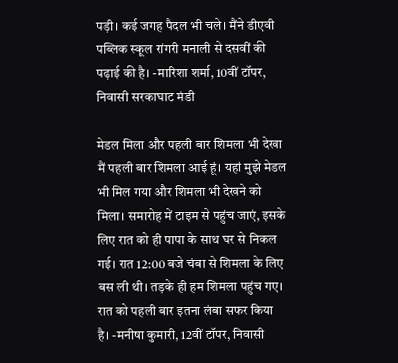पड़ी। कई जगह पैदल भी चले। मैंने डीएवी पब्लिक स्कूल रांगरी मनाली से दसवीं की पढ़ाई की है। -मारिशा शर्मा, 10वीं टॉपर, निवासी सरकाघाट मंडी

मेडल मिला और पहली बार शिमला भी देखा
मैं पहली बार शिमला आई हूं। यहां मुझे मेडल भी मिल गया और शिमला भी देखने को मिला। समारोह में टाइम से पहुंच जाएं, इसके लिए रात को ही पापा के साथ घर से निकल गई। रात 12:00 बजे चंबा से शिमला के लिए बस ली थी। तड़के ही हम शिमला पहुंच गए। रात को पहली बार इतना लंबा सफर किया है। -मनीषा कुमारी, 12वीं टॉपर, निवासी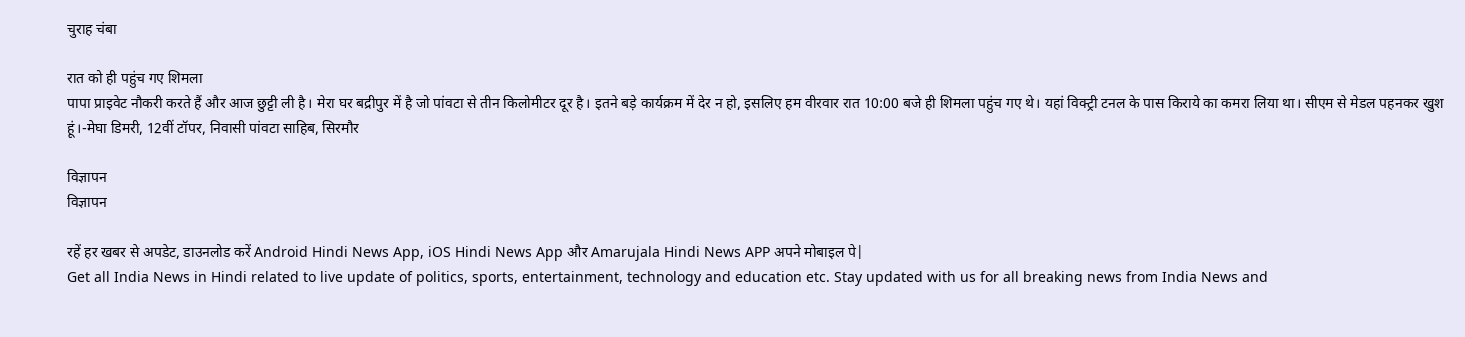चुराह चंबा

रात को ही पहुंच गए शिमला
पापा प्राइवेट नौकरी करते हैं और आज छुट्टी ली है। मेरा घर बद्रीपुर में है जो पांवटा से तीन किलोमीटर दूर है। इतने बड़े कार्यक्रम में देर न हो, इसलिए हम वीरवार रात 10:00 बजे ही शिमला पहुंच गए थे। यहां विक्ट्री टनल के पास किराये का कमरा लिया था। सीएम से मेडल पहनकर खुश हूं।-मेघा डिमरी, 12वीं टॉपर, निवासी पांवटा साहिब, सिरमौर

विज्ञापन
विज्ञापन

रहें हर खबर से अपडेट, डाउनलोड करें Android Hindi News App, iOS Hindi News App और Amarujala Hindi News APP अपने मोबाइल पे|
Get all India News in Hindi related to live update of politics, sports, entertainment, technology and education etc. Stay updated with us for all breaking news from India News and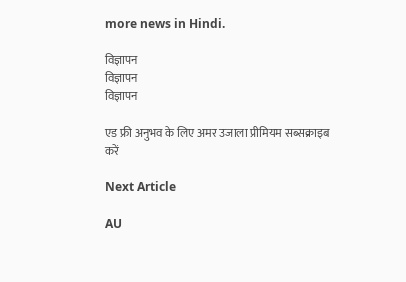more news in Hindi.

विज्ञापन
विज्ञापन
विज्ञापन

एड फ्री अनुभव के लिए अमर उजाला प्रीमियम सब्सक्राइब करें

Next Article

AU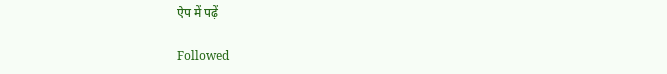ऐप में पढ़ें

Followed